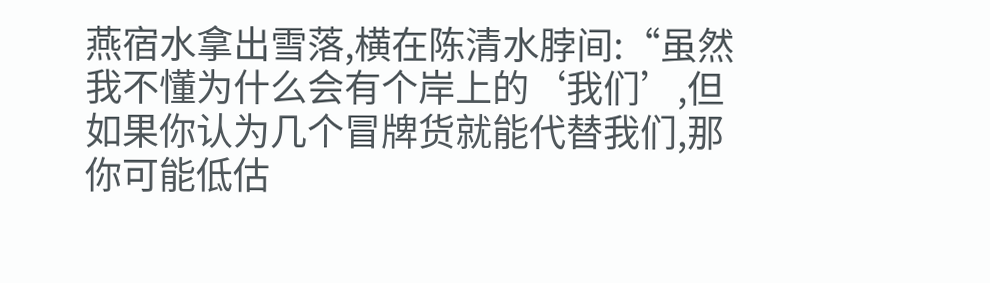燕宿水拿出雪落,横在陈清水脖间:“虽然我不懂为什么会有个岸上的‘我们’,但如果你认为几个冒牌货就能代替我们,那你可能低估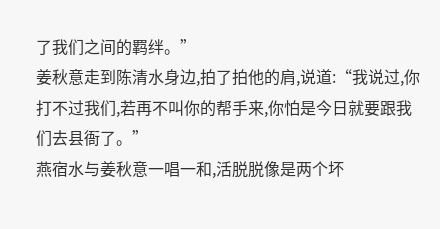了我们之间的羁绊。”
姜秋意走到陈清水身边,拍了拍他的肩,说道:“我说过,你打不过我们,若再不叫你的帮手来,你怕是今日就要跟我们去县衙了。”
燕宿水与姜秋意一唱一和,活脱脱像是两个坏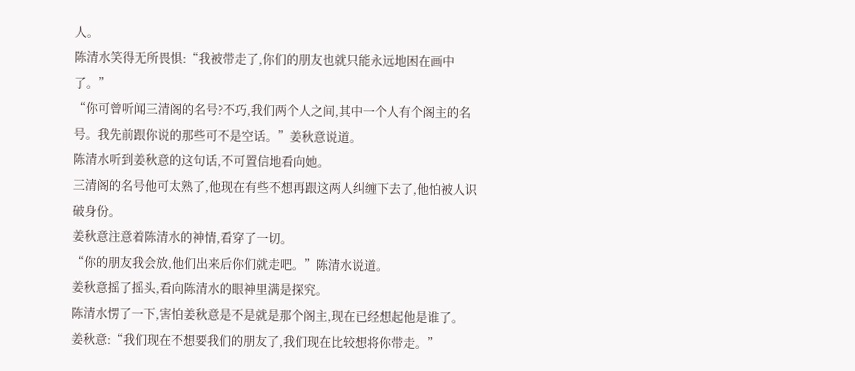人。
陈清水笑得无所畏惧:“我被带走了,你们的朋友也就只能永远地困在画中了。”
“你可曾听闻三清阁的名号?不巧,我们两个人之间,其中一个人有个阁主的名号。我先前跟你说的那些可不是空话。”姜秋意说道。
陈清水听到姜秋意的这句话,不可置信地看向她。
三清阁的名号他可太熟了,他现在有些不想再跟这两人纠缠下去了,他怕被人识破身份。
姜秋意注意着陈清水的神情,看穿了一切。
“你的朋友我会放,他们出来后你们就走吧。”陈清水说道。
姜秋意摇了摇头,看向陈清水的眼神里满是探究。
陈清水愣了一下,害怕姜秋意是不是就是那个阁主,现在已经想起他是谁了。
姜秋意:“我们现在不想要我们的朋友了,我们现在比较想将你带走。”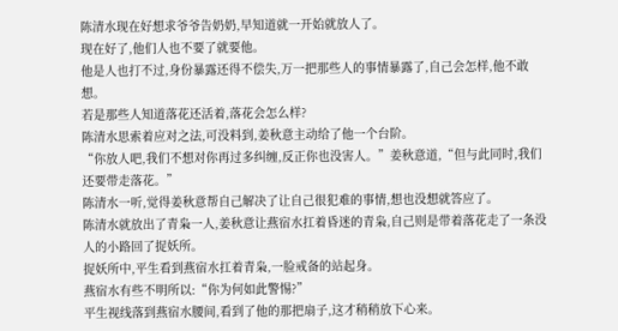陈清水现在好想求爷爷告奶奶,早知道就一开始就放人了。
现在好了,他们人也不要了就要他。
他是人也打不过,身份暴露还得不偿失,万一把那些人的事情暴露了,自己会怎样,他不敢想。
若是那些人知道落花还活着,落花会怎么样?
陈清水思索着应对之法,可没料到,姜秋意主动给了他一个台阶。
“你放人吧,我们不想对你再过多纠缠,反正你也没害人。”姜秋意道,“但与此同时,我们还要带走落花。”
陈清水一听,觉得姜秋意帮自己解决了让自己很犯难的事情,想也没想就答应了。
陈清水就放出了青枭一人,姜秋意让燕宿水扛着昏迷的青枭,自己则是带着落花走了一条没人的小路回了捉妖所。
捉妖所中,平生看到燕宿水扛着青枭,一脸戒备的站起身。
燕宿水有些不明所以:“你为何如此警惕?”
平生视线落到燕宿水腰间,看到了他的那把扇子,这才稍稍放下心来。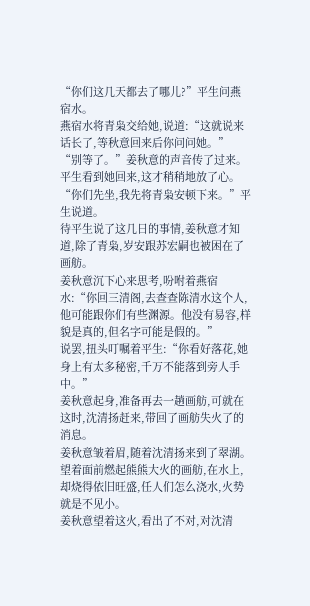“你们这几天都去了哪儿?”平生问燕宿水。
燕宿水将青枭交给她,说道:“这就说来话长了,等秋意回来后你问问她。”
“别等了。”姜秋意的声音传了过来。
平生看到她回来,这才稍稍地放了心。
“你们先坐,我先将青枭安顿下来。”平生说道。
待平生说了这几日的事情,姜秋意才知道,除了青枭,岁安跟苏宏嗣也被困在了画舫。
姜秋意沉下心来思考,吩咐着燕宿水:“你回三清阁,去查查陈清水这个人,他可能跟你们有些渊源。他没有易容,样貌是真的,但名字可能是假的。”
说罢,扭头叮嘱着平生:“你看好落花,她身上有太多秘密,千万不能落到旁人手中。”
姜秋意起身,准备再去一趟画舫,可就在这时,沈清扬赶来,带回了画舫失火了的消息。
姜秋意皱着眉,随着沈清扬来到了翠湖。
望着面前燃起熊熊大火的画舫,在水上,却烧得依旧旺盛,任人们怎么浇水,火势就是不见小。
姜秋意望着这火,看出了不对,对沈清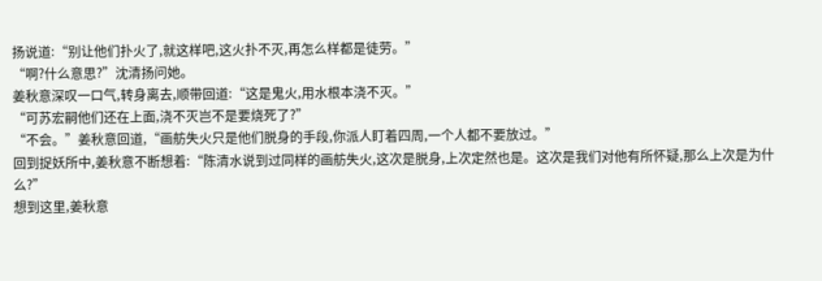扬说道:“别让他们扑火了,就这样吧,这火扑不灭,再怎么样都是徒劳。”
“啊?什么意思?”沈清扬问她。
姜秋意深叹一口气,转身离去,顺带回道:“这是鬼火,用水根本浇不灭。”
“可苏宏嗣他们还在上面,浇不灭岂不是要烧死了?”
“不会。”姜秋意回道,“画舫失火只是他们脱身的手段,你派人盯着四周,一个人都不要放过。”
回到捉妖所中,姜秋意不断想着:“陈清水说到过同样的画舫失火,这次是脱身,上次定然也是。这次是我们对他有所怀疑,那么上次是为什么?”
想到这里,姜秋意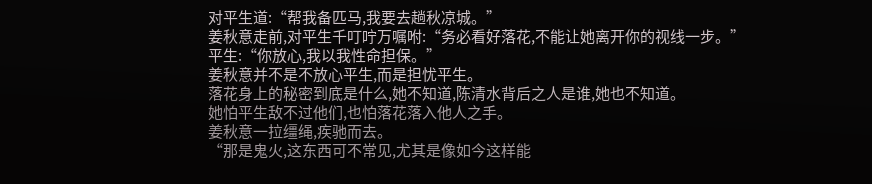对平生道:“帮我备匹马,我要去趟秋凉城。”
姜秋意走前,对平生千叮咛万嘱咐:“务必看好落花,不能让她离开你的视线一步。”
平生:“你放心,我以我性命担保。”
姜秋意并不是不放心平生,而是担忧平生。
落花身上的秘密到底是什么,她不知道,陈清水背后之人是谁,她也不知道。
她怕平生敌不过他们,也怕落花落入他人之手。
姜秋意一拉缰绳,疾驰而去。
“那是鬼火,这东西可不常见,尤其是像如今这样能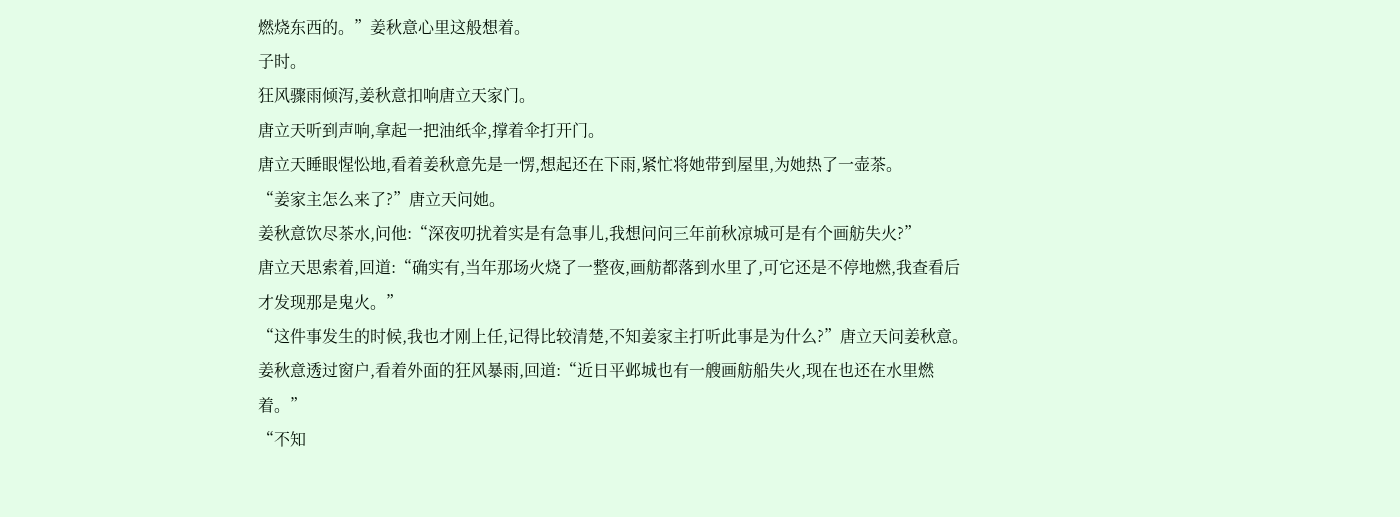燃烧东西的。”姜秋意心里这般想着。
子时。
狂风骤雨倾泻,姜秋意扣响唐立天家门。
唐立天听到声响,拿起一把油纸伞,撑着伞打开门。
唐立天睡眼惺忪地,看着姜秋意先是一愣,想起还在下雨,紧忙将她带到屋里,为她热了一壶茶。
“姜家主怎么来了?”唐立天问她。
姜秋意饮尽茶水,问他:“深夜叨扰着实是有急事儿,我想问问三年前秋凉城可是有个画舫失火?”
唐立天思索着,回道:“确实有,当年那场火烧了一整夜,画舫都落到水里了,可它还是不停地燃,我查看后才发现那是鬼火。”
“这件事发生的时候,我也才刚上任,记得比较清楚,不知姜家主打听此事是为什么?”唐立天问姜秋意。
姜秋意透过窗户,看着外面的狂风暴雨,回道:“近日平邺城也有一艘画舫船失火,现在也还在水里燃着。”
“不知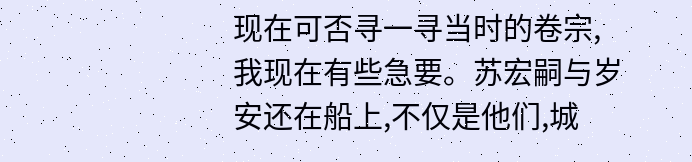现在可否寻一寻当时的卷宗,我现在有些急要。苏宏嗣与岁安还在船上,不仅是他们,城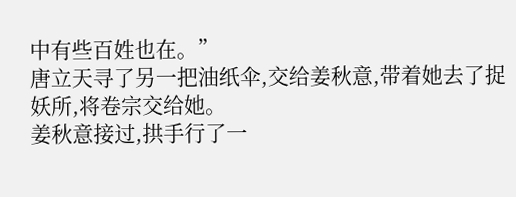中有些百姓也在。”
唐立天寻了另一把油纸伞,交给姜秋意,带着她去了捉妖所,将卷宗交给她。
姜秋意接过,拱手行了一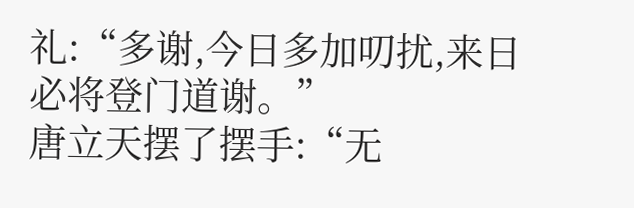礼:“多谢,今日多加叨扰,来日必将登门道谢。”
唐立天摆了摆手:“无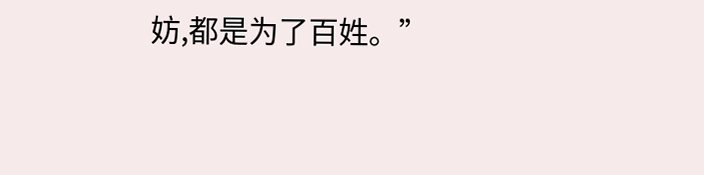妨,都是为了百姓。”